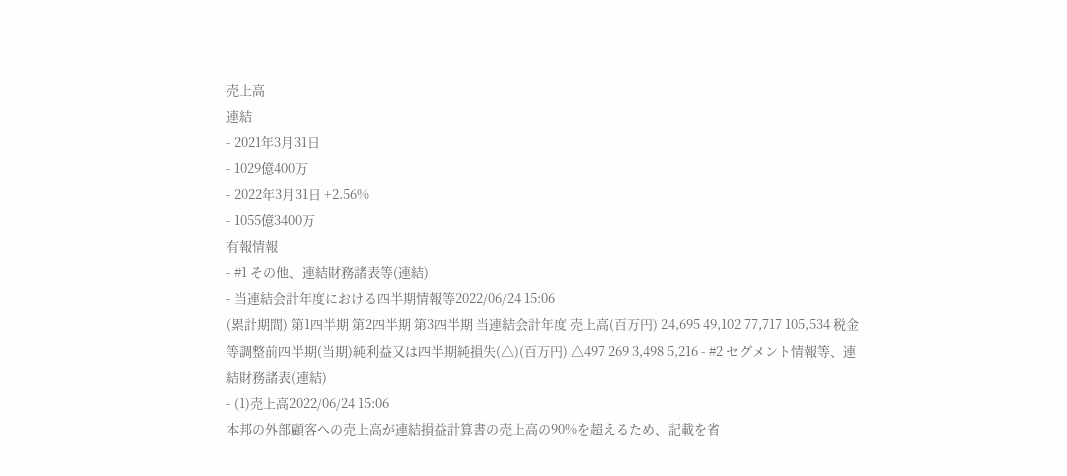売上高
連結
- 2021年3月31日
- 1029億400万
- 2022年3月31日 +2.56%
- 1055億3400万
有報情報
- #1 その他、連結財務諸表等(連結)
- 当連結会計年度における四半期情報等2022/06/24 15:06
(累計期間) 第1四半期 第2四半期 第3四半期 当連結会計年度 売上高(百万円) 24,695 49,102 77,717 105,534 税金等調整前四半期(当期)純利益又は四半期純損失(△)(百万円) △497 269 3,498 5,216 - #2 セグメント情報等、連結財務諸表(連結)
- (1)売上高2022/06/24 15:06
本邦の外部顧客への売上高が連結損益計算書の売上高の90%を超えるため、記載を省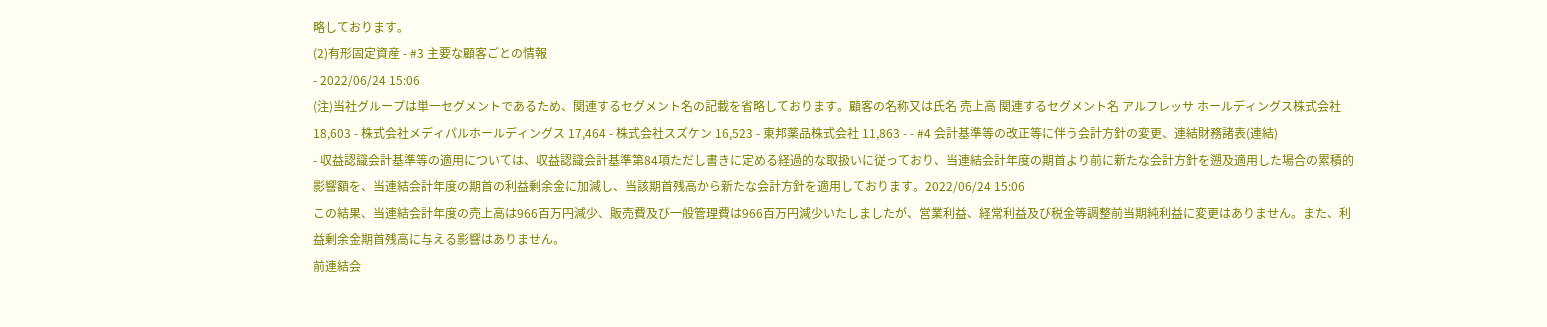略しております。
(2)有形固定資産 - #3 主要な顧客ごとの情報
- 2022/06/24 15:06
(注)当社グループは単一セグメントであるため、関連するセグメント名の記載を省略しております。顧客の名称又は氏名 売上高 関連するセグメント名 アルフレッサ ホールディングス株式会社 18,603 - 株式会社メディパルホールディングス 17,464 - 株式会社スズケン 16,523 - 東邦薬品株式会社 11,863 - - #4 会計基準等の改正等に伴う会計方針の変更、連結財務諸表(連結)
- 収益認識会計基準等の適用については、収益認識会計基準第84項ただし書きに定める経過的な取扱いに従っており、当連結会計年度の期首より前に新たな会計方針を遡及適用した場合の累積的影響額を、当連結会計年度の期首の利益剰余金に加減し、当該期首残高から新たな会計方針を適用しております。2022/06/24 15:06
この結果、当連結会計年度の売上高は966百万円減少、販売費及び一般管理費は966百万円減少いたしましたが、営業利益、経常利益及び税金等調整前当期純利益に変更はありません。また、利益剰余金期首残高に与える影響はありません。
前連結会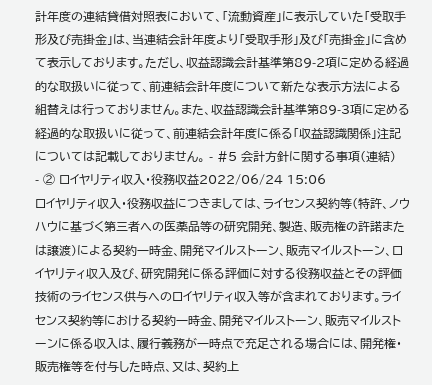計年度の連結貸借対照表において、「流動資産」に表示していた「受取手形及び売掛金」は、当連結会計年度より「受取手形」及び「売掛金」に含めて表示しております。ただし、収益認識会計基準第89-2項に定める経過的な取扱いに従って、前連結会計年度について新たな表示方法による組替えは行っておりません。また、収益認識会計基準第89-3項に定める経過的な取扱いに従って、前連結会計年度に係る「収益認識関係」注記については記載しておりません。 - #5 会計方針に関する事項(連結)
- ② ロイヤリティ収入・役務収益2022/06/24 15:06
ロイヤリティ収入・役務収益につきましては、ライセンス契約等(特許、ノウハウに基づく第三者への医薬品等の研究開発、製造、販売権の許諾または譲渡)による契約一時金、開発マイルストーン、販売マイルストーン、ロイヤリティ収入及び、研究開発に係る評価に対する役務収益とその評価技術のライセンス供与へのロイヤリティ収入等が含まれております。ライセンス契約等における契約一時金、開発マイルストーン、販売マイルストーンに係る収入は、履行義務が一時点で充足される場合には、開発権・販売権等を付与した時点、又は、契約上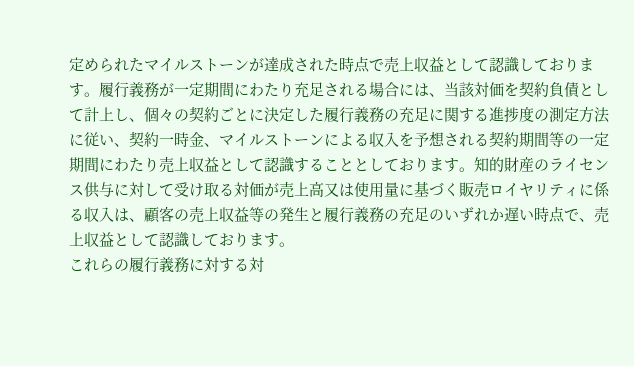定められたマイルストーンが達成された時点で売上収益として認識しております。履行義務が一定期間にわたり充足される場合には、当該対価を契約負債として計上し、個々の契約ごとに決定した履行義務の充足に関する進捗度の測定方法に従い、契約一時金、マイルストーンによる収入を予想される契約期間等の一定期間にわたり売上収益として認識することとしております。知的財産のライセンス供与に対して受け取る対価が売上高又は使用量に基づく販売ロイヤリティに係る収入は、顧客の売上収益等の発生と履行義務の充足のいずれか遅い時点で、売上収益として認識しております。
これらの履行義務に対する対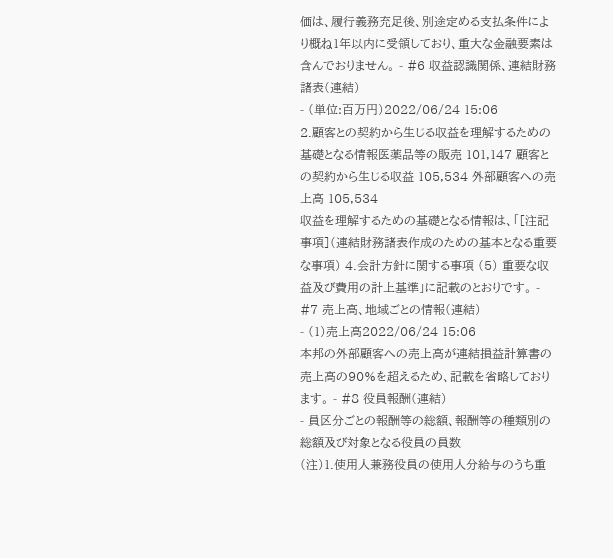価は、履行義務充足後、別途定める支払条件により概ね1年以内に受領しており、重大な金融要素は含んでおりません。 - #6 収益認識関係、連結財務諸表(連結)
- (単位:百万円)2022/06/24 15:06
2.顧客との契約から生じる収益を理解するための基礎となる情報医薬品等の販売 101,147 顧客との契約から生じる収益 105,534 外部顧客への売上高 105,534
収益を理解するための基礎となる情報は、「[注記事項](連結財務諸表作成のための基本となる重要な事項) 4.会計方針に関する事項 (5) 重要な収益及び費用の計上基準」に記載のとおりです。 - #7 売上高、地域ごとの情報(連結)
- (1)売上高2022/06/24 15:06
本邦の外部顧客への売上高が連結損益計算書の売上高の90%を超えるため、記載を省略しております。 - #8 役員報酬(連結)
- 員区分ごとの報酬等の総額、報酬等の種類別の総額及び対象となる役員の員数
(注)1.使用人兼務役員の使用人分給与のうち重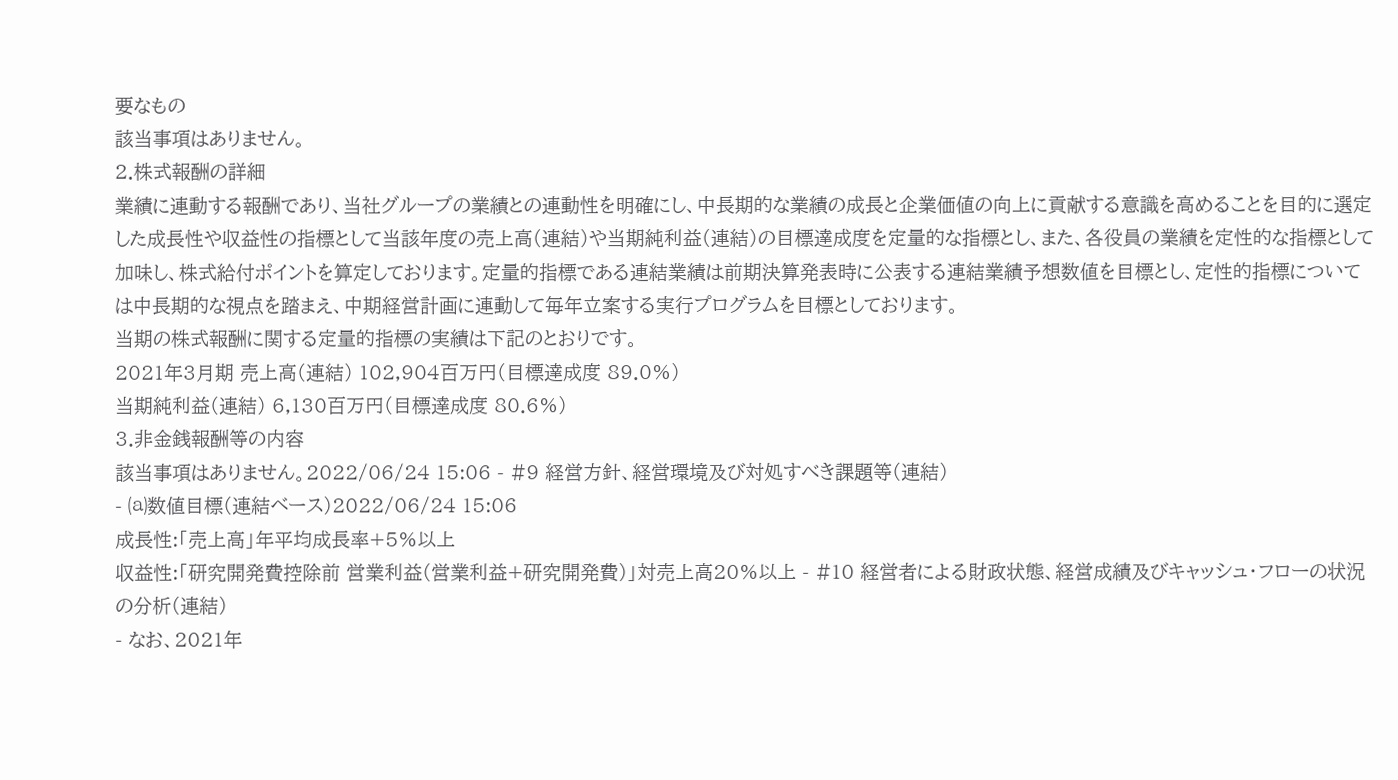要なもの
該当事項はありません。
2.株式報酬の詳細
業績に連動する報酬であり、当社グループの業績との連動性を明確にし、中長期的な業績の成長と企業価値の向上に貢献する意識を高めることを目的に選定した成長性や収益性の指標として当該年度の売上高(連結)や当期純利益(連結)の目標達成度を定量的な指標とし、また、各役員の業績を定性的な指標として加味し、株式給付ポイントを算定しております。定量的指標である連結業績は前期決算発表時に公表する連結業績予想数値を目標とし、定性的指標については中長期的な視点を踏まえ、中期経営計画に連動して毎年立案する実行プログラムを目標としております。
当期の株式報酬に関する定量的指標の実績は下記のとおりです。
2021年3月期 売上高(連結) 102,904百万円(目標達成度 89.0%)
当期純利益(連結) 6,130百万円(目標達成度 80.6%)
3.非金銭報酬等の内容
該当事項はありません。2022/06/24 15:06 - #9 経営方針、経営環境及び対処すべき課題等(連結)
- ⒜数値目標(連結ベース)2022/06/24 15:06
成長性:「売上高」年平均成長率+5%以上
収益性:「研究開発費控除前 営業利益(営業利益+研究開発費)」対売上高20%以上 - #10 経営者による財政状態、経営成績及びキャッシュ・フローの状況の分析(連結)
- なお、2021年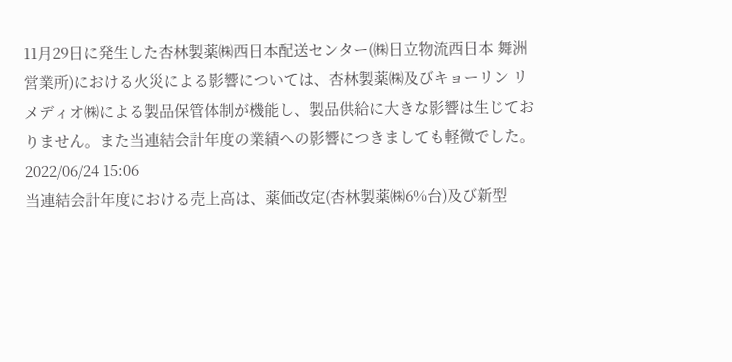11月29日に発生した杏林製薬㈱西日本配送センター(㈱日立物流西日本 舞洲営業所)における火災による影響については、杏林製薬㈱及びキョーリン リメディオ㈱による製品保管体制が機能し、製品供給に大きな影響は生じておりません。また当連結会計年度の業績への影響につきましても軽微でした。2022/06/24 15:06
当連結会計年度における売上高は、薬価改定(杏林製薬㈱6%台)及び新型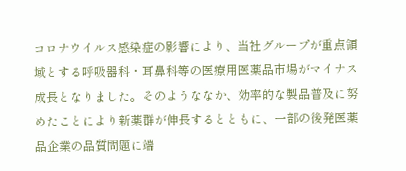コロナウイルス感染症の影響により、当社グループが重点領域とする呼吸器科・耳鼻科等の医療用医薬品市場がマイナス成長となりました。そのようななか、効率的な製品普及に努めたことにより新薬群が伸長するとともに、一部の後発医薬品企業の品質問題に端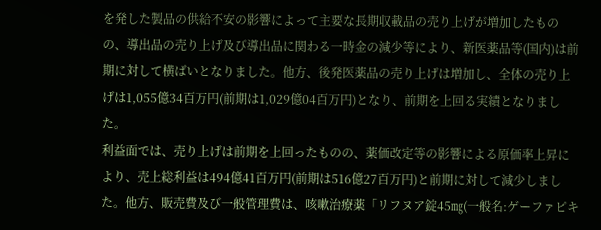を発した製品の供給不安の影響によって主要な長期収載品の売り上げが増加したものの、導出品の売り上げ及び導出品に関わる一時金の減少等により、新医薬品等(国内)は前期に対して横ばいとなりました。他方、後発医薬品の売り上げは増加し、全体の売り上げは1,055億34百万円(前期は1,029億04百万円)となり、前期を上回る実績となりました。
利益面では、売り上げは前期を上回ったものの、薬価改定等の影響による原価率上昇により、売上総利益は494億41百万円(前期は516億27百万円)と前期に対して減少しました。他方、販売費及び一般管理費は、咳嗽治療薬「リフヌア錠45㎎(一般名:ゲーファピキ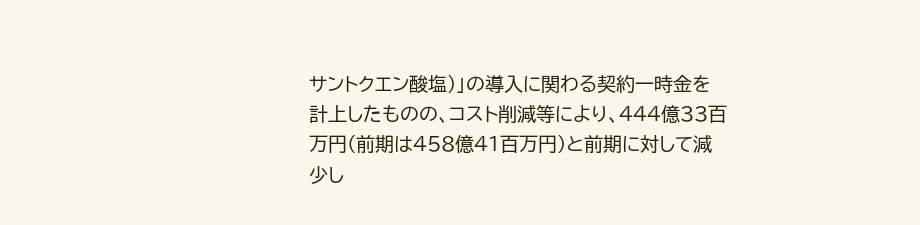サントクエン酸塩)」の導入に関わる契約一時金を計上したものの、コスト削減等により、444億33百万円(前期は458億41百万円)と前期に対して減少し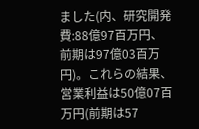ました(内、研究開発費:88億97百万円、前期は97億03百万円)。これらの結果、営業利益は50億07百万円(前期は57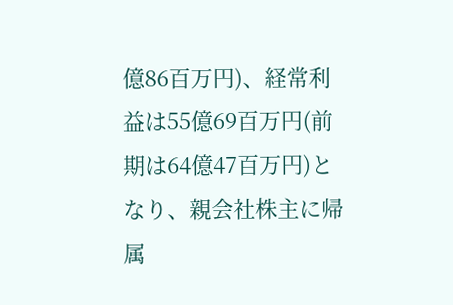億86百万円)、経常利益は55億69百万円(前期は64億47百万円)となり、親会社株主に帰属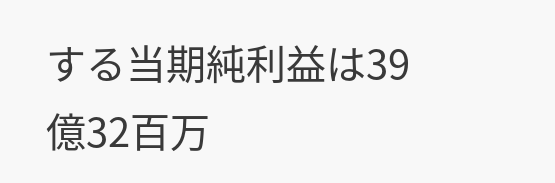する当期純利益は39億32百万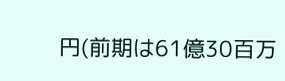円(前期は61億30百万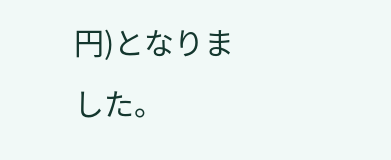円)となりました。